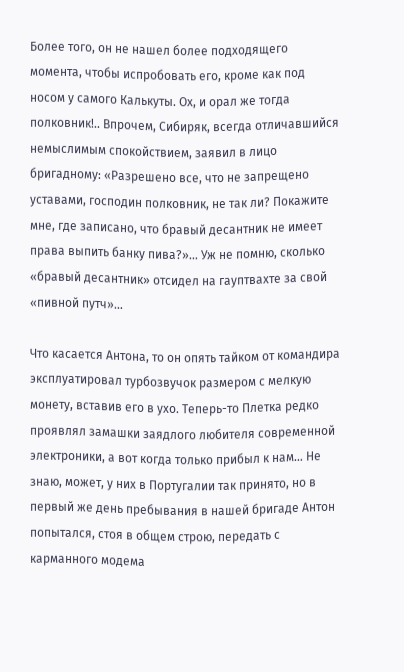Более того, он не нашел более подходящего момента, чтобы испробовать его, кроме как под носом у самого Калькуты. Ох, и орал же тогда полковник!.. Впрочем, Сибиряк, всегда отличавшийся немыслимым спокойствием, заявил в лицо бригадному: «Разрешено все, что не запрещено уставами, господин полковник, не так ли? Покажите мне, где записано, что бравый десантник не имеет права выпить банку пива?»… Уж не помню, сколько «бравый десантник» отсидел на гауптвахте за свой «пивной путч»…

Что касается Антона, то он опять тайком от командира эксплуатировал турбозвучок размером с мелкую монету, вставив его в ухо. Теперь-то Плетка редко проявлял замашки заядлого любителя современной электроники, а вот когда только прибыл к нам… Не знаю, может, у них в Португалии так принято, но в первый же день пребывания в нашей бригаде Антон попытался, стоя в общем строю, передать с карманного модема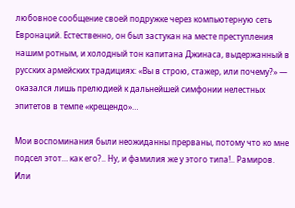любовное сообщение своей подружке через компьютерную сеть Евронаций. Естественно, он был застукан на месте преступления нашим ротным, и холодный тон капитана Джинаса, выдержанный в русских армейских традициях: «Вы в строю, стажер, или почему?» — оказался лишь прелюдией к дальнейшей симфонии нелестных эпитетов в темпе «крещендо»…

Мои воспоминания были неожиданны прерваны, потому что ко мне подсел этот… как его?.. Ну, и фамилия же у этого типа!.. Рамиров. Или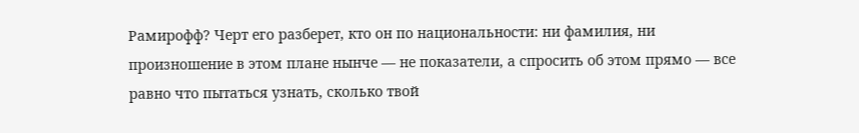Рамирофф? Черт его разберет, кто он по национальности: ни фамилия, ни произношение в этом плане нынче — не показатели, а спросить об этом прямо — все равно что пытаться узнать, сколько твой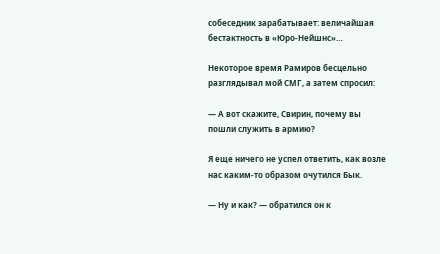собеседник зарабатывает: величайшая бестактность в «Юро-Нейшнс»…

Некоторое время Рамиров бесцельно разглядывал мой СМГ, а затем спросил:

— А вот скажите, Свирин, почему вы пошли служить в армию?

Я еще ничего не успел ответить, как возле нас каким-то образом очутился Бык.

— Ну и как? — обратился он к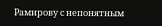Рамирову с непонятным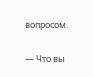вопросом.

— Что вы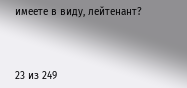имеете в виду, лейтенант?



23 из 249